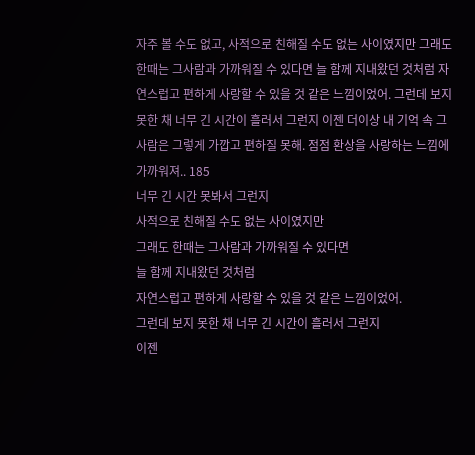자주 볼 수도 없고, 사적으로 친해질 수도 없는 사이였지만 그래도 한때는 그사람과 가까워질 수 있다면 늘 함께 지내왔던 것처럼 자연스럽고 편하게 사랑할 수 있을 것 같은 느낌이었어. 그런데 보지 못한 채 너무 긴 시간이 흘러서 그런지 이젠 더이상 내 기억 속 그사람은 그렇게 가깝고 편하질 못해. 점점 환상을 사랑하는 느낌에 가까워져.. 185
너무 긴 시간 못봐서 그런지
사적으로 친해질 수도 없는 사이였지만
그래도 한때는 그사람과 가까워질 수 있다면
늘 함께 지내왔던 것처럼
자연스럽고 편하게 사랑할 수 있을 것 같은 느낌이었어.
그런데 보지 못한 채 너무 긴 시간이 흘러서 그런지
이젠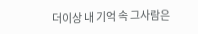더이상 내 기억 속 그사람은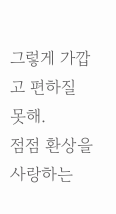그렇게 가깝고 편하질 못해.
점점 환상을 사랑하는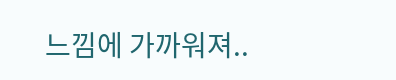느낌에 가까워져..